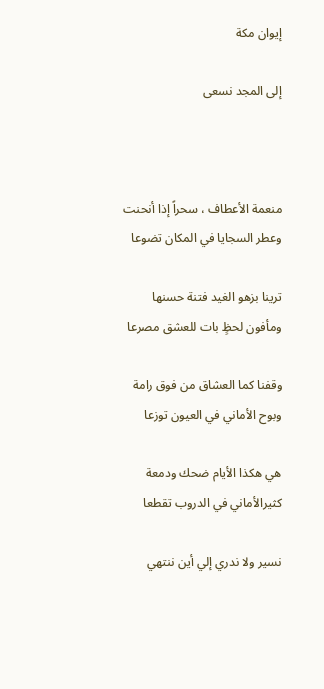إيوان مكة

إلى المجد نسعى



منعمة الأعطاف ، سحراً إذا أنحنت
وعطر السجايا في المكان تضوعا

ترينا بزهو الغيد فتنة حسنها
ومأفون لحظٍ بات للعشق مصرعا

وقفنا كما العشاق من فوق رامة
وبوح الأماني في العيون توزعا

هي هكذا الأيام ضحك ودمعة
كثيرالأماني في الدروب تقطعا

نسير ولا ندري إلي أين ننتهي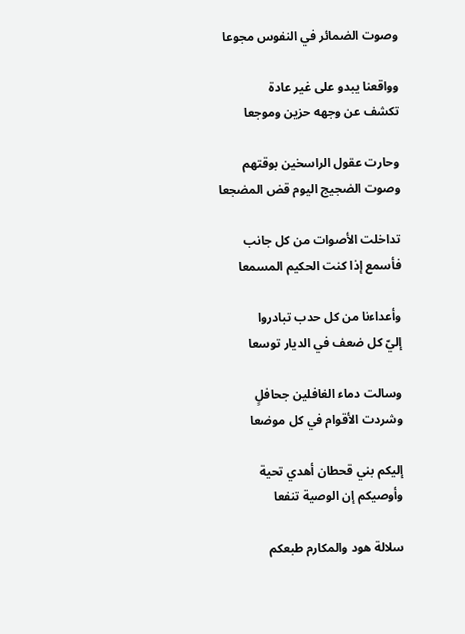وصوت الضمائر في النفوس مجوعا

وواقعنا يبدو على غير عادة
تكشف عن وجهه حزين وموجعا

وحارت عقول الراسخين بوقتهم
وصوت الضجيج اليوم قض المضجعا

تداخلت الأصوات من كل جانب
فأسمع إذا كنت الحكيم المسمعا

وأعداءنا من كل حدب تبادروا
إليّ كل ضعف في الديار توسعا

وسالت دماء الغافلين جحافلٍ
وشردت الأقوام في كل موضعا

إليكم بني قحطان أهدي تحية
وأوصيكم إن الوصية تنفعا

سلالة هود والمكارم طبعكم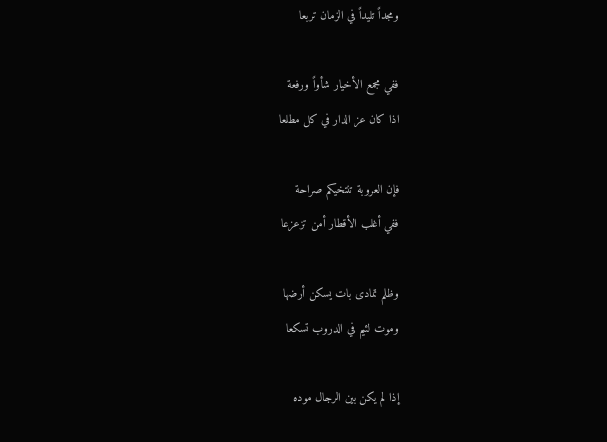ومجداً تليداً في الزمان تربعا

ففي مجمع الأخيار شأواً ورفعة
اذا كان عز الدار في كل مطلعا

فإن العروبة تنتخيكم صراحة
ففي أغلب الأقطار أمن تزعزعا

وظلم تمادى بات يسكن أرضها
وموت لئيم في الدروب تسكعا

إذا لم يكن بين الرجال موده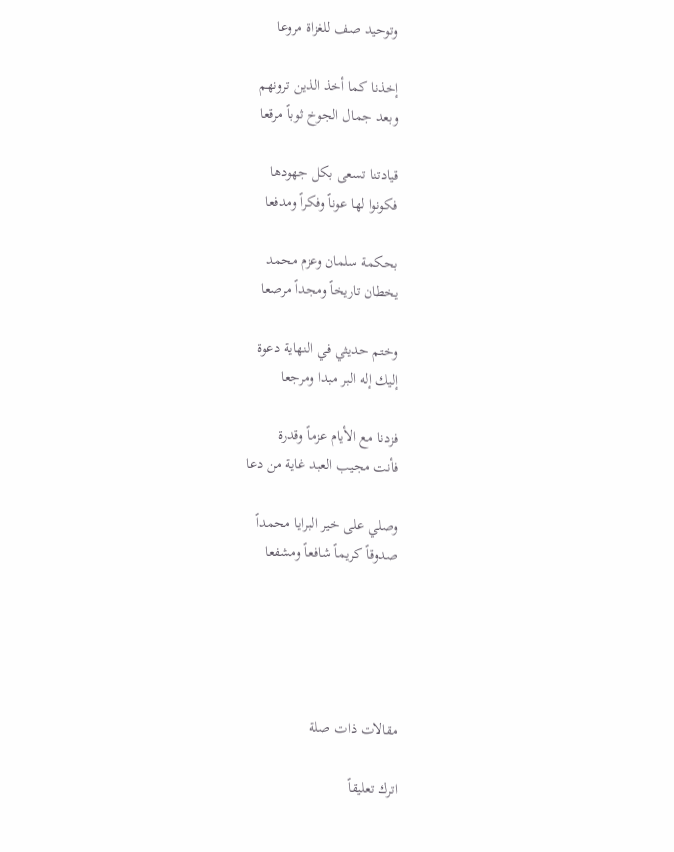وتوحيد صف للغزاة مروعا

إخذنا كما أخذ الذين ترونهم
وبعد جمال الجوخ ثوباً مرقعا

قيادتنا تسعى بكل جهودها
فكونوا لها عوناً وفكراً ومدفعا

بحكمة سلمان وعزم محمد
يخطان تاريخاً ومجداً مرصعا

وختم حديثي في النهاية دعوة
إليك إله البر مبدا ومرجعا

فزدنا مع الأيام عزماً وقدرة
فأنت مجيب العبد غاية من دعا

وصلي على خير البرايا محمداً
صدوقاً كريماً شافعاً ومشفعا





مقالات ذات صلة

اترك تعليقاً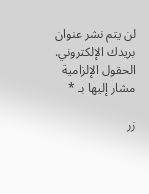لن يتم نشر عنوان بريدك الإلكتروني. الحقول الإلزامية مشار إليها بـ *

زر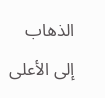الذهاب إلى الأعلى